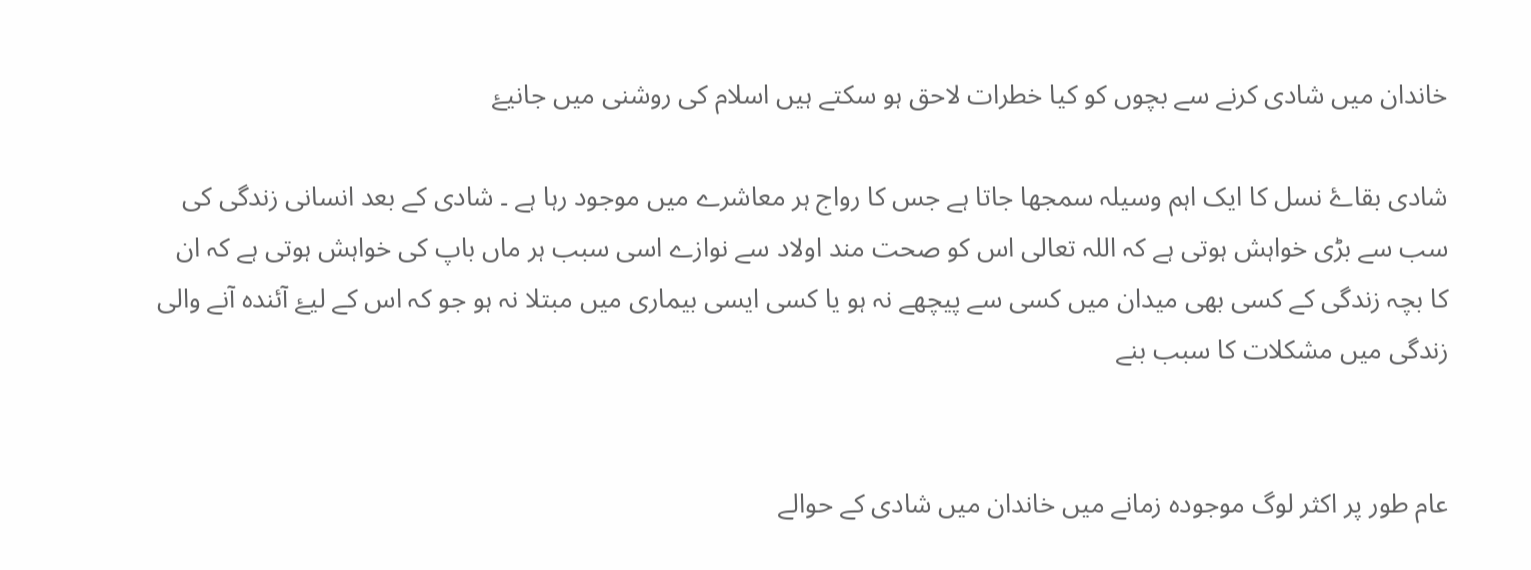خاندان میں شادی کرنے سے بچوں کو کیا خطرات لاحق ہو سکتے ہیں اسلام کی روشنی میں جانیۓ

شادی بقاۓ نسل کا ایک اہم وسیلہ سمجھا جاتا ہے جس کا رواج ہر معاشرے میں موجود رہا ہے ۔ شادی کے بعد انسانی زندگی کی سب سے بڑی خواہش ہوتی ہے کہ اللہ تعالی اس کو صحت مند اولاد سے نوازے اسی سبب ہر ماں باپ کی خواہش ہوتی ہے کہ ان کا بچہ زندگی کے کسی بھی میدان میں کسی سے پیچھے نہ ہو یا کسی ایسی بیماری میں مبتلا نہ ہو جو کہ اس کے لیۓ آئندہ آنے والی زندگی میں مشکلات کا سبب بنے


عام طور پر اکثر لوگ موجودہ زمانے میں خاندان میں شادی کے حوالے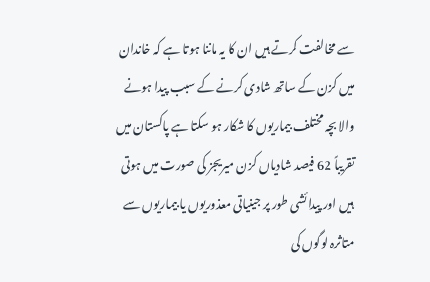سے مخالفت کرتے ہیں ان کا یہ ماننا ہوتا ہے کہ خاندان میں کزن کے ساتھ شادی کرنے کے سبب پیدا ہونے والا بچہ مختلف بیماریوں کا شکار ہو سکتا ہے پاکستان میں تقریباً 62 فیصد شادیاں کزن میریجز کی صورت میں ہوتی ہیں اور پیدائشی طور پر جینیاتی معذوریوں یا بیماریوں سے متاثرہ لوگوں کی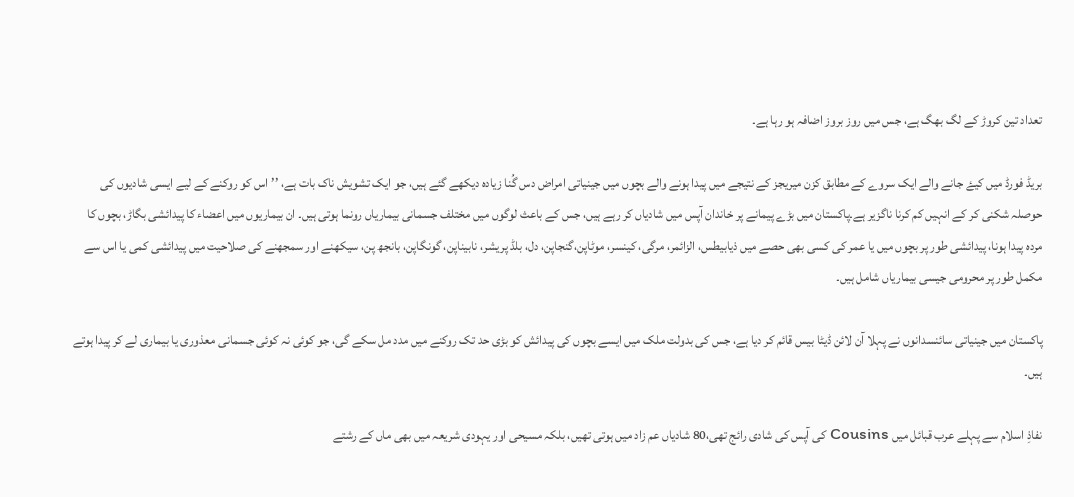تعداد تین کروڑ کے لگ بھگ ہے، جس میں روز بروز اضافہ ہو رہا ہے۔

بریڈ فورڈ میں کیۓ جانے والے ایک سروے کے مطابق کزن میریجز کے نتیجے میں پیدا ہونے والے بچوں میں جینیاتی امراض دس گُنا زیادہ دیکھے گئے ہیں، جو ایک تشویش ناک بات ہے، ’’اس کو روکنے کے لیے ایسی شادیوں کی حوصلہ شکنی کر کے انہیں کم کرنا ناگزیر ہے۔پاکستان میں بڑے پیمانے پر خاندان آپس میں شادیاں کر رہے ہیں، جس کے باعث لوگوں میں مختلف جسمانی بیماریاں رونما ہوتی ہیں۔ ان بیماریوں میں اعضاء کا پیدائشی بگاڑ، بچوں کا مردہ پیدا ہونا، پیدائشی طور پر بچوں میں یا عمر کی کسی بھی حصے میں ذیابیطس، الزائمر، مرگی، کینسر، موٹاپن،گنجاپن، دل، بلڈ پریشر، نابیناپن، گونگاپن، بانجھ پن، سیکھنے اور سمجھنے کی صلاحیت میں پیدائشی کمی یا اس سے مکمل طور پر محرومی جیسی بیماریاں شامل ہیں۔

پاکستان میں جینیاتی سائنسدانوں نے پہلا آن لائن ڈیٹا بیس قائم کر دیا ہے، جس کی بدولت ملک میں ایسے بچوں کی پیدائش کو بڑی حد تک روکنے میں مدد مل سکے گی، جو کوئی نہ کوئی جسمانی معذوری یا بیماری لے کر پیدا ہوتے ہیں۔

نفاذِ اسلام سے پہلے عرب قبائل میں Cousins کی آپس کی شادی رائج تھی،80 شادیاں عم زاد میں ہوتی تھیں، بلکہ مسیحی اور یہودی شریعہ میں بھی ماں کے رشتے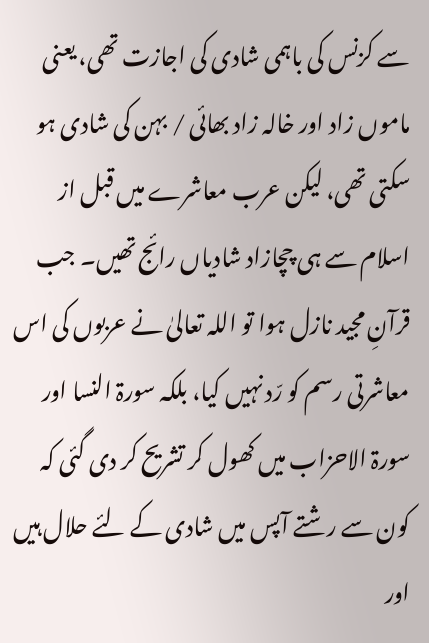سے کزنس کی باہمی شادی کی اجازت تھی، یعنی ماموں زاد اور خالہ زاد بھائی / بہن کی شادی ہو سکتی تھی، لیکن عرب معاشرے میں قبل از اسلام سے ہی چچازاد شادیاں رائج تھیں۔ جب قرآنِ مجید نازل ہوا تو اللہ تعالیٰ نے عربوں کی اس معاشرتی رسم کو رّد نہیں کیا، بلکہ سورۃ النسا اور سورۃ الاحزاب میں کھول کر تشریح کر دی گئی کہ کون سے رشتے آپس میں شادی کے لئے حلال ہیں اور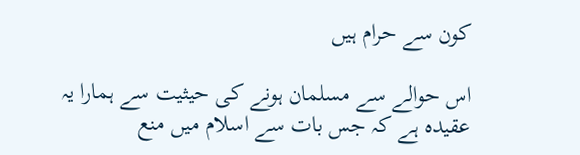کون سے حرام ہیں

اس حوالے سے مسلمان ہونے کی حیثیت سے ہمارا یہ عقیدہ ہے کہ جس بات سے اسلام میں منع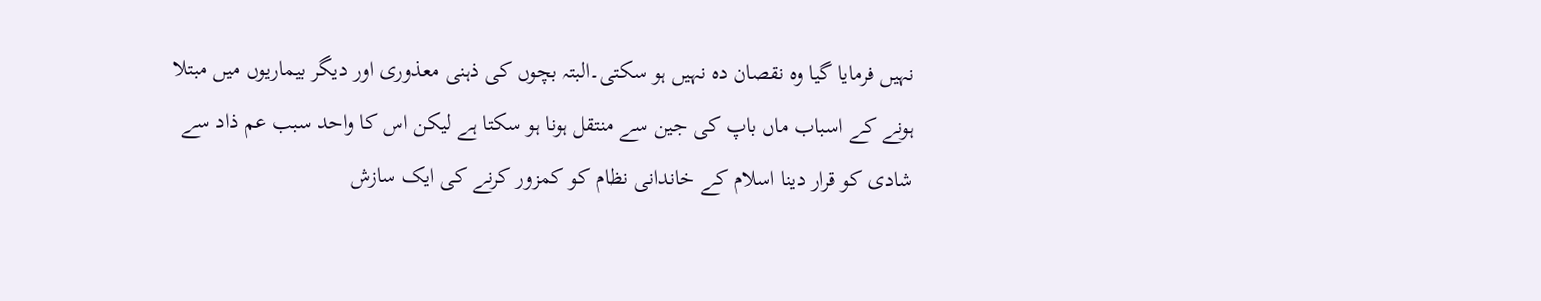نہیں فرمایا گیا وہ نقصان دہ نہیں ہو سکتی۔البتہ بچوں کی ذہنی معذوری اور دیگر بیماریوں میں مبتلا ہونے کے اسباب ماں باپ کی جین سے منتقل ہونا ہو سکتا ہے لیکن اس کا واحد سبب عم ذاد سے شادی کو قرار دینا اسلام کے خاندانی نظام کو کمزور کرنے کی ایک سازش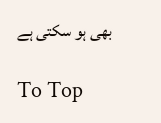بھی ہو سکتی ہے

To Top